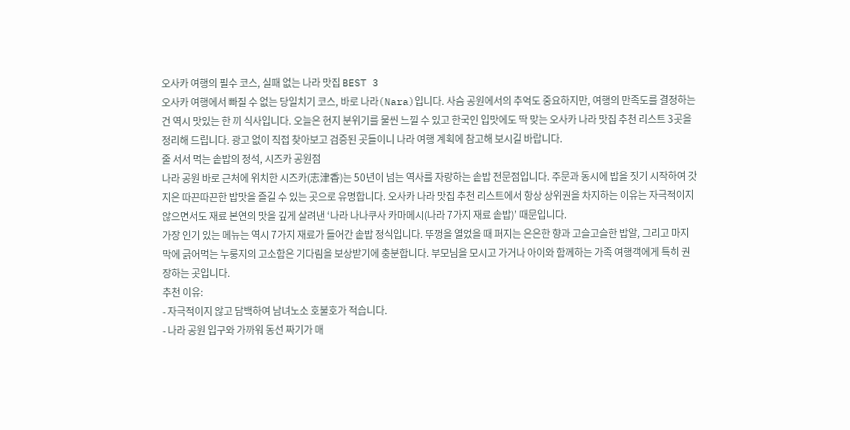오사카 여행의 필수 코스, 실패 없는 나라 맛집 BEST 3
오사카 여행에서 빠질 수 없는 당일치기 코스, 바로 나라(Nara)입니다. 사슴 공원에서의 추억도 중요하지만, 여행의 만족도를 결정하는 건 역시 맛있는 한 끼 식사입니다. 오늘은 현지 분위기를 물씬 느낄 수 있고 한국인 입맛에도 딱 맞는 오사카 나라 맛집 추천 리스트 3곳을 정리해 드립니다. 광고 없이 직접 찾아보고 검증된 곳들이니 나라 여행 계획에 참고해 보시길 바랍니다.
줄 서서 먹는 솥밥의 정석, 시즈카 공원점
나라 공원 바로 근처에 위치한 시즈카(志津香)는 50년이 넘는 역사를 자랑하는 솥밥 전문점입니다. 주문과 동시에 밥을 짓기 시작하여 갓 지은 따끈따끈한 밥맛을 즐길 수 있는 곳으로 유명합니다. 오사카 나라 맛집 추천 리스트에서 항상 상위권을 차지하는 이유는 자극적이지 않으면서도 재료 본연의 맛을 깊게 살려낸 ‘나라 나나쿠사 카마메시(나라 7가지 재료 솥밥)’ 때문입니다.
가장 인기 있는 메뉴는 역시 7가지 재료가 들어간 솥밥 정식입니다. 뚜껑을 열었을 때 퍼지는 은은한 향과 고슬고슬한 밥알, 그리고 마지막에 긁어먹는 누룽지의 고소함은 기다림을 보상받기에 충분합니다. 부모님을 모시고 가거나 아이와 함께하는 가족 여행객에게 특히 권장하는 곳입니다.
추천 이유:
- 자극적이지 않고 담백하여 남녀노소 호불호가 적습니다.
- 나라 공원 입구와 가까워 동선 짜기가 매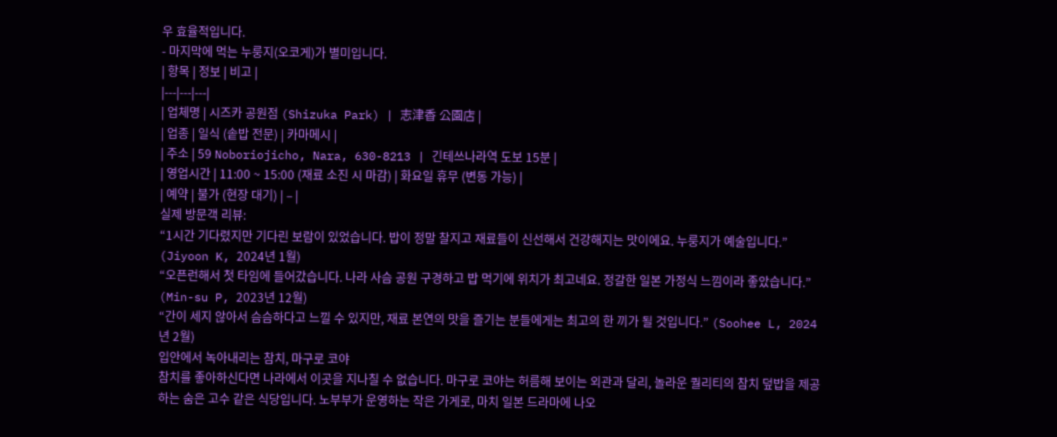우 효율적입니다.
- 마지막에 먹는 누룽지(오코게)가 별미입니다.
| 항목 | 정보 | 비고 |
|---|---|---|
| 업체명 | 시즈카 공원점 (Shizuka Park) | 志津香 公園店 |
| 업종 | 일식 (솥밥 전문) | 카마메시 |
| 주소 | 59 Noboriojicho, Nara, 630-8213 | 긴테쓰나라역 도보 15분 |
| 영업시간 | 11:00 ~ 15:00 (재료 소진 시 마감) | 화요일 휴무 (변동 가능) |
| 예약 | 불가 (현장 대기) | – |
실제 방문객 리뷰:
“1시간 기다렸지만 기다린 보람이 있었습니다. 밥이 정말 찰지고 재료들이 신선해서 건강해지는 맛이에요. 누룽지가 예술입니다.” (Jiyoon K, 2024년 1월)
“오픈런해서 첫 타임에 들어갔습니다. 나라 사슴 공원 구경하고 밥 먹기에 위치가 최고네요. 정갈한 일본 가정식 느낌이라 좋았습니다.” (Min-su P, 2023년 12월)
“간이 세지 않아서 슴슴하다고 느낄 수 있지만, 재료 본연의 맛을 즐기는 분들에게는 최고의 한 끼가 될 것입니다.” (Soohee L, 2024년 2월)
입안에서 녹아내리는 참치, 마구로 코야
참치를 좋아하신다면 나라에서 이곳을 지나칠 수 없습니다. 마구로 코야는 허름해 보이는 외관과 달리, 놀라운 퀄리티의 참치 덮밥을 제공하는 숨은 고수 같은 식당입니다. 노부부가 운영하는 작은 가게로, 마치 일본 드라마에 나오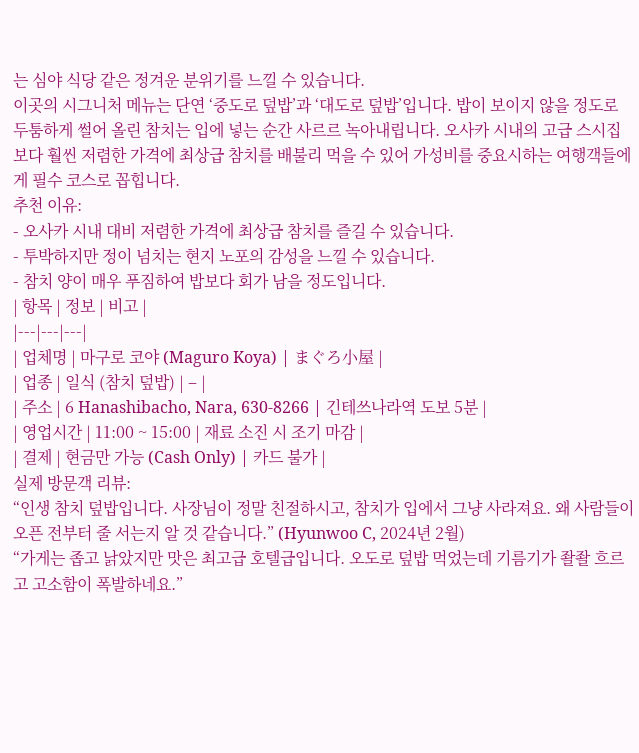는 심야 식당 같은 정겨운 분위기를 느낄 수 있습니다.
이곳의 시그니처 메뉴는 단연 ‘중도로 덮밥’과 ‘대도로 덮밥’입니다. 밥이 보이지 않을 정도로 두툼하게 썰어 올린 참치는 입에 넣는 순간 사르르 녹아내립니다. 오사카 시내의 고급 스시집보다 훨씬 저렴한 가격에 최상급 참치를 배불리 먹을 수 있어 가성비를 중요시하는 여행객들에게 필수 코스로 꼽힙니다.
추천 이유:
- 오사카 시내 대비 저렴한 가격에 최상급 참치를 즐길 수 있습니다.
- 투박하지만 정이 넘치는 현지 노포의 감성을 느낄 수 있습니다.
- 참치 양이 매우 푸짐하여 밥보다 회가 남을 정도입니다.
| 항목 | 정보 | 비고 |
|---|---|---|
| 업체명 | 마구로 코야 (Maguro Koya) | まぐろ小屋 |
| 업종 | 일식 (참치 덮밥) | – |
| 주소 | 6 Hanashibacho, Nara, 630-8266 | 긴테쓰나라역 도보 5분 |
| 영업시간 | 11:00 ~ 15:00 | 재료 소진 시 조기 마감 |
| 결제 | 현금만 가능 (Cash Only) | 카드 불가 |
실제 방문객 리뷰:
“인생 참치 덮밥입니다. 사장님이 정말 친절하시고, 참치가 입에서 그냥 사라져요. 왜 사람들이 오픈 전부터 줄 서는지 알 것 같습니다.” (Hyunwoo C, 2024년 2월)
“가게는 좁고 낡았지만 맛은 최고급 호텔급입니다. 오도로 덮밥 먹었는데 기름기가 좔좔 흐르고 고소함이 폭발하네요.”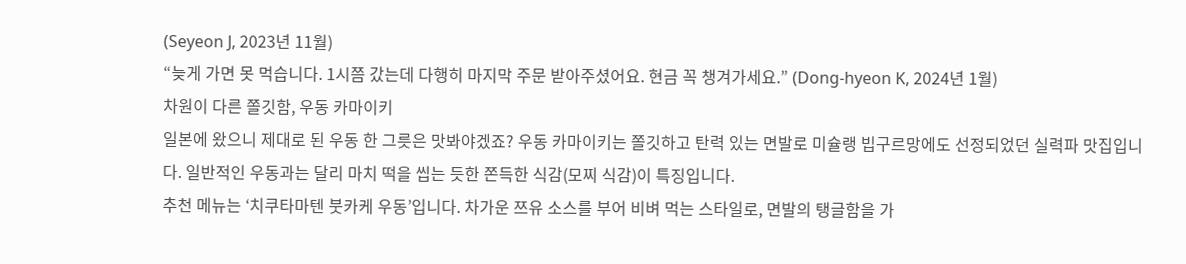(Seyeon J, 2023년 11월)
“늦게 가면 못 먹습니다. 1시쯤 갔는데 다행히 마지막 주문 받아주셨어요. 현금 꼭 챙겨가세요.” (Dong-hyeon K, 2024년 1월)
차원이 다른 쫄깃함, 우동 카마이키
일본에 왔으니 제대로 된 우동 한 그릇은 맛봐야겠죠? 우동 카마이키는 쫄깃하고 탄력 있는 면발로 미슐랭 빕구르망에도 선정되었던 실력파 맛집입니다. 일반적인 우동과는 달리 마치 떡을 씹는 듯한 쫀득한 식감(모찌 식감)이 특징입니다.
추천 메뉴는 ‘치쿠타마텐 붓카케 우동’입니다. 차가운 쯔유 소스를 부어 비벼 먹는 스타일로, 면발의 탱글함을 가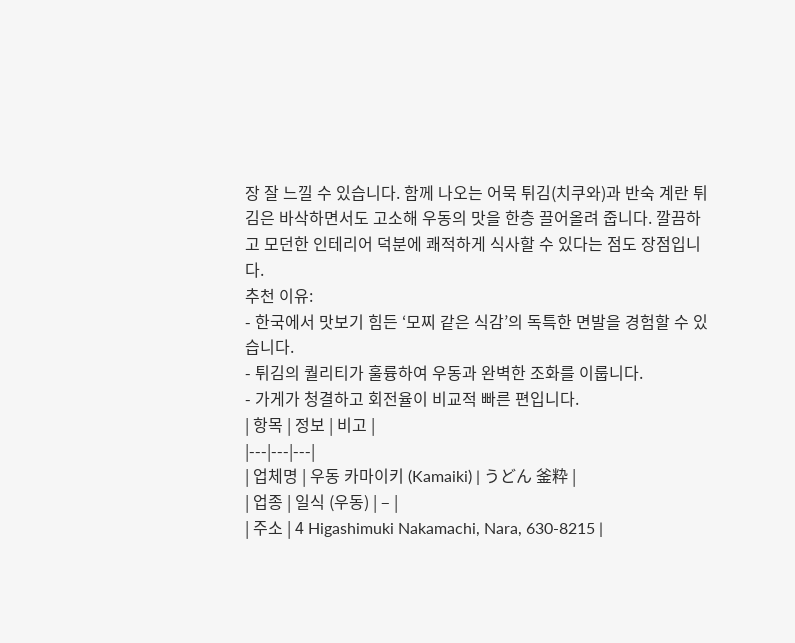장 잘 느낄 수 있습니다. 함께 나오는 어묵 튀김(치쿠와)과 반숙 계란 튀김은 바삭하면서도 고소해 우동의 맛을 한층 끌어올려 줍니다. 깔끔하고 모던한 인테리어 덕분에 쾌적하게 식사할 수 있다는 점도 장점입니다.
추천 이유:
- 한국에서 맛보기 힘든 ‘모찌 같은 식감’의 독특한 면발을 경험할 수 있습니다.
- 튀김의 퀄리티가 훌륭하여 우동과 완벽한 조화를 이룹니다.
- 가게가 청결하고 회전율이 비교적 빠른 편입니다.
| 항목 | 정보 | 비고 |
|---|---|---|
| 업체명 | 우동 카마이키 (Kamaiki) | うどん 釜粋 |
| 업종 | 일식 (우동) | – |
| 주소 | 4 Higashimuki Nakamachi, Nara, 630-8215 |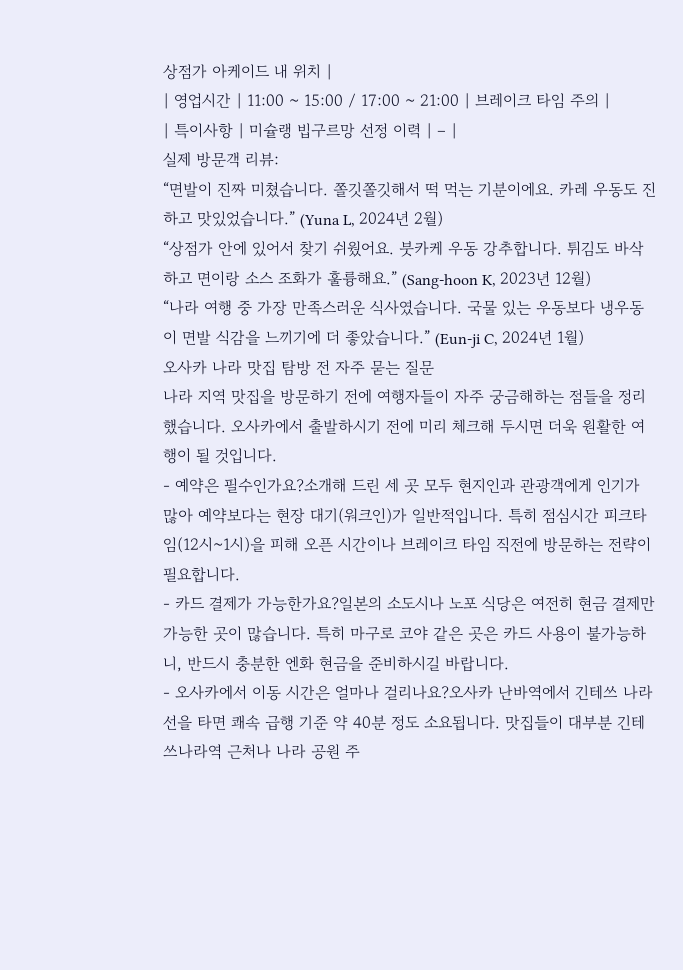상점가 아케이드 내 위치 |
| 영업시간 | 11:00 ~ 15:00 / 17:00 ~ 21:00 | 브레이크 타임 주의 |
| 특이사항 | 미슐랭 빕구르망 선정 이력 | – |
실제 방문객 리뷰:
“면발이 진짜 미쳤습니다. 쫄깃쫄깃해서 떡 먹는 기분이에요. 카레 우동도 진하고 맛있었습니다.” (Yuna L, 2024년 2월)
“상점가 안에 있어서 찾기 쉬웠어요. 붓카케 우동 강추합니다. 튀김도 바삭하고 면이랑 소스 조화가 훌륭해요.” (Sang-hoon K, 2023년 12월)
“나라 여행 중 가장 만족스러운 식사였습니다. 국물 있는 우동보다 냉우동이 면발 식감을 느끼기에 더 좋았습니다.” (Eun-ji C, 2024년 1월)
오사카 나라 맛집 탐방 전 자주 묻는 질문
나라 지역 맛집을 방문하기 전에 여행자들이 자주 궁금해하는 점들을 정리했습니다. 오사카에서 출발하시기 전에 미리 체크해 두시면 더욱 원활한 여행이 될 것입니다.
- 예약은 필수인가요?소개해 드린 세 곳 모두 현지인과 관광객에게 인기가 많아 예약보다는 현장 대기(워크인)가 일반적입니다. 특히 점심시간 피크타임(12시~1시)을 피해 오픈 시간이나 브레이크 타임 직전에 방문하는 전략이 필요합니다.
- 카드 결제가 가능한가요?일본의 소도시나 노포 식당은 여전히 현금 결제만 가능한 곳이 많습니다. 특히 마구로 코야 같은 곳은 카드 사용이 불가능하니, 반드시 충분한 엔화 현금을 준비하시길 바랍니다.
- 오사카에서 이동 시간은 얼마나 걸리나요?오사카 난바역에서 긴테쓰 나라선을 타면 쾌속 급행 기준 약 40분 정도 소요됩니다. 맛집들이 대부분 긴테쓰나라역 근처나 나라 공원 주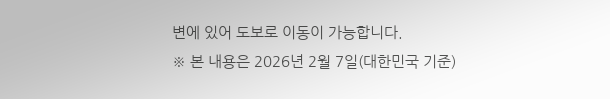변에 있어 도보로 이동이 가능합니다.
※ 본 내용은 2026년 2월 7일(대한민국 기준)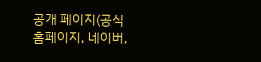공개 페이지(공식 홈페이지, 네이버,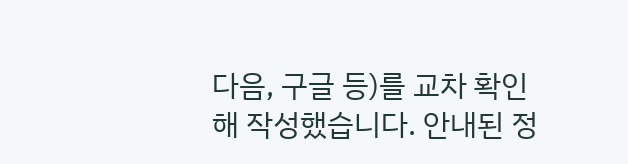다음, 구글 등)를 교차 확인해 작성했습니다. 안내된 정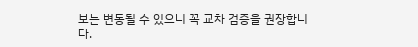보는 변동될 수 있으니 꼭 교차 검증을 권장합니다.